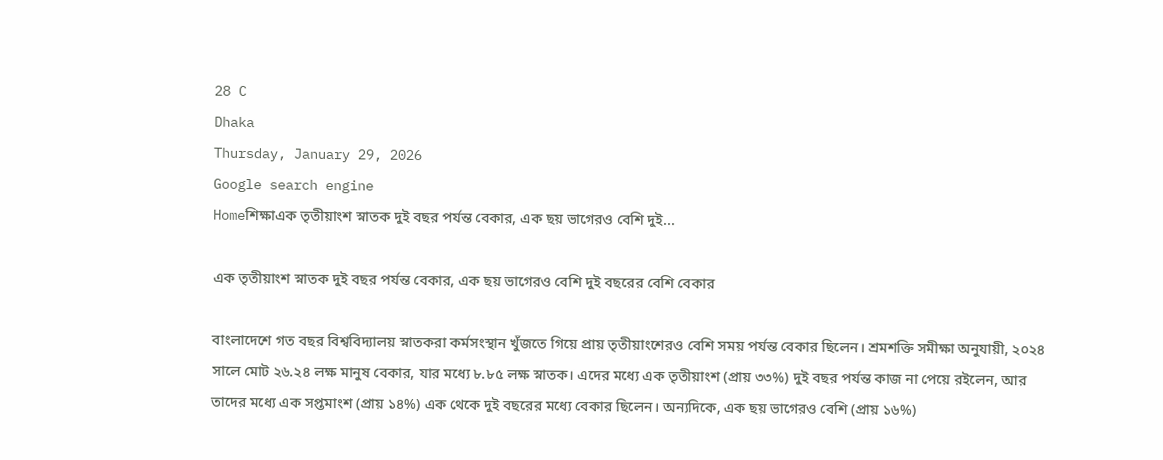28 C
Dhaka
Thursday, January 29, 2026
Google search engine
Homeশিক্ষাএক তৃতীয়াংশ স্নাতক দুই বছর পর্যন্ত বেকার, এক ছয় ভাগেরও বেশি দুই...

এক তৃতীয়াংশ স্নাতক দুই বছর পর্যন্ত বেকার, এক ছয় ভাগেরও বেশি দুই বছরের বেশি বেকার

বাংলাদেশে গত বছর বিশ্ববিদ্যালয় স্নাতকরা কর্মসংস্থান খুঁজতে গিয়ে প্রায় তৃতীয়াংশেরও বেশি সময় পর্যন্ত বেকার ছিলেন। শ্রমশক্তি সমীক্ষা অনুযায়ী, ২০২৪ সালে মোট ২৬.২৪ লক্ষ মানুষ বেকার, যার মধ্যে ৮.৮৫ লক্ষ স্নাতক। এদের মধ্যে এক তৃতীয়াংশ (প্রায় ৩৩%) দুই বছর পর্যন্ত কাজ না পেয়ে রইলেন, আর তাদের মধ্যে এক সপ্তমাংশ (প্রায় ১৪%) এক থেকে দুই বছরের মধ্যে বেকার ছিলেন। অন্যদিকে, এক ছয় ভাগেরও বেশি (প্রায় ১৬%)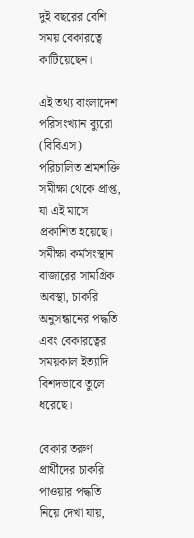দুই বছরের বেশি সময় বেকারত্বে কাটিয়েছেন।

এই তথ্য বাংলাদেশ পরিসংখ্যান ব্যুরো (বিবিএস) পরিচালিত শ্রমশক্তি সমীক্ষা থেকে প্রাপ্ত, যা এই মাসে প্রকাশিত হয়েছে। সমীক্ষা কর্মসংস্থান বাজারের সামগ্রিক অবস্থা, চাকরি অনুসন্ধানের পদ্ধতি এবং বেকারত্বের সময়কাল ইত্যাদি বিশদভাবে তুলে ধরেছে।

বেকার তরুণ প্রার্থীদের চাকরি পাওয়ার পদ্ধতি নিয়ে দেখা যায়,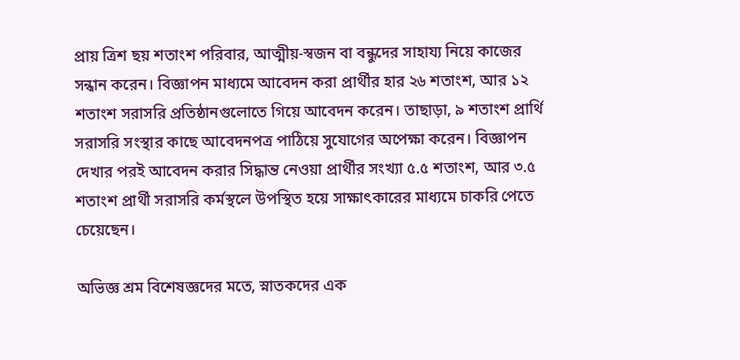প্রায় ত্রিশ ছয় শতাংশ পরিবার, আত্মীয়-স্বজন বা বন্ধুদের সাহায্য নিয়ে কাজের সন্ধান করেন। বিজ্ঞাপন মাধ্যমে আবেদন করা প্রার্থীর হার ২৬ শতাংশ, আর ১২ শতাংশ সরাসরি প্রতিষ্ঠানগুলোতে গিয়ে আবেদন করেন। তাছাড়া, ৯ শতাংশ প্রার্থি সরাসরি সংস্থার কাছে আবেদনপত্র পাঠিয়ে সুযোগের অপেক্ষা করেন। বিজ্ঞাপন দেখার পরই আবেদন করার সিদ্ধান্ত নেওয়া প্রার্থীর সংখ্যা ৫.৫ শতাংশ, আর ৩.৫ শতাংশ প্রার্থী সরাসরি কর্মস্থলে উপস্থিত হয়ে সাক্ষাৎকারের মাধ্যমে চাকরি পেতে চেয়েছেন।

অভিজ্ঞ শ্রম বিশেষজ্ঞদের মতে, স্নাতকদের এক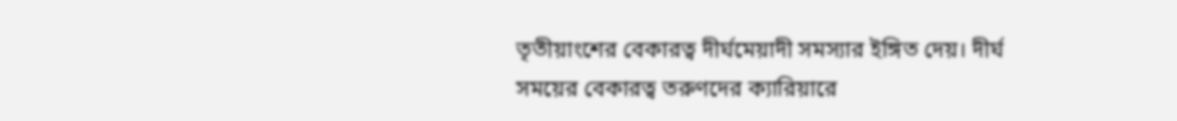তৃতীয়াংশের বেকারত্ব দীর্ঘমেয়াদী সমস্যার ইঙ্গিত দেয়। দীর্ঘ সময়ের বেকারত্ব তরুণদের ক্যারিয়ারে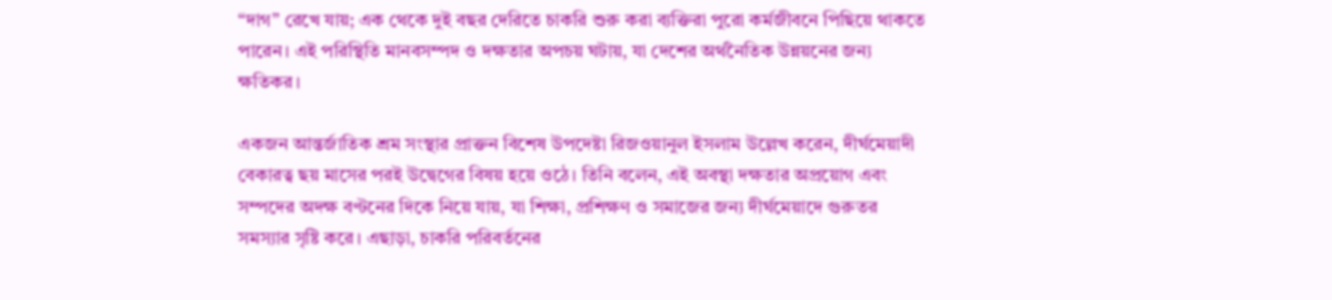“দাগ” রেখে যায়; এক থেকে দুই বছর দেরিতে চাকরি শুরু করা ব্যক্তিরা পুরো কর্মজীবনে পিছিয়ে থাকতে পারেন। এই পরিস্থিতি মানবসম্পদ ও দক্ষতার অপচয় ঘটায়, যা দেশের অর্থনৈতিক উন্নয়নের জন্য ক্ষতিকর।

একজন আন্তর্জাতিক শ্রম সংস্থার প্রাক্তন বিশেষ উপদেষ্টা রিজওয়ানুল ইসলাম উল্লেখ করেন, দীর্ঘমেয়াদী বেকারত্ব ছয় মাসের পরই উদ্বেগের বিষয় হয়ে ওঠে। তিনি বলেন, এই অবস্থা দক্ষতার অপ্রয়োগ এবং সম্পদের অদক্ষ বণ্টনের দিকে নিয়ে যায়, যা শিক্ষা, প্রশিক্ষণ ও সমাজের জন্য দীর্ঘমেয়াদে গুরুতর সমস্যার সৃষ্টি করে। এছাড়া, চাকরি পরিবর্তনের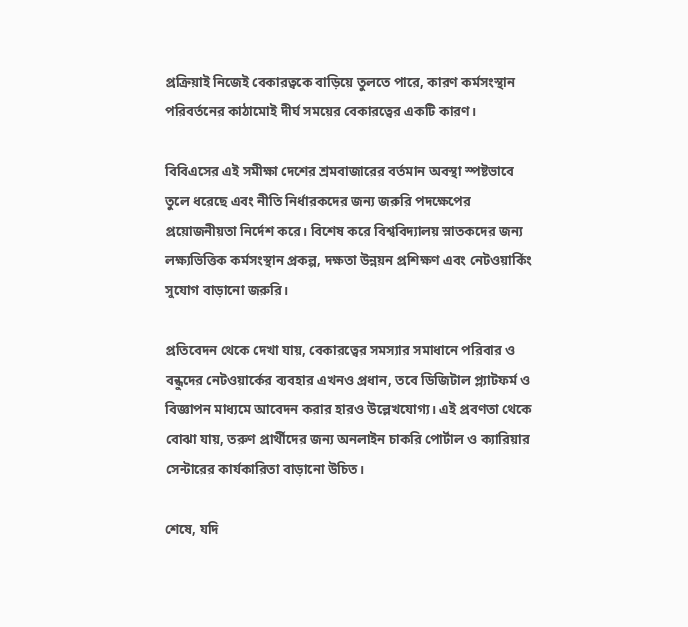প্রক্রিয়াই নিজেই বেকারত্বকে বাড়িয়ে তুলতে পারে, কারণ কর্মসংস্থান পরিবর্তনের কাঠামোই দীর্ঘ সময়ের বেকারত্বের একটি কারণ।

বিবিএসের এই সমীক্ষা দেশের শ্রমবাজারের বর্তমান অবস্থা স্পষ্টভাবে তুলে ধরেছে এবং নীতি নির্ধারকদের জন্য জরুরি পদক্ষেপের প্রয়োজনীয়তা নির্দেশ করে। বিশেষ করে বিশ্ববিদ্যালয় স্নাতকদের জন্য লক্ষ্যভিত্তিক কর্মসংস্থান প্রকল্প, দক্ষতা উন্নয়ন প্রশিক্ষণ এবং নেটওয়ার্কিং সুযোগ বাড়ানো জরুরি।

প্রতিবেদন থেকে দেখা যায়, বেকারত্বের সমস্যার সমাধানে পরিবার ও বন্ধুদের নেটওয়ার্কের ব্যবহার এখনও প্রধান, তবে ডিজিটাল প্ল্যাটফর্ম ও বিজ্ঞাপন মাধ্যমে আবেদন করার হারও উল্লেখযোগ্য। এই প্রবণতা থেকে বোঝা যায়, তরুণ প্রার্থীদের জন্য অনলাইন চাকরি পোর্টাল ও ক্যারিয়ার সেন্টারের কার্যকারিতা বাড়ানো উচিত।

শেষে, যদি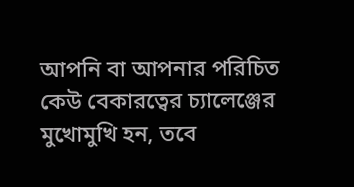আপনি বা আপনার পরিচিত কেউ বেকারত্বের চ্যালেঞ্জের মুখোমুখি হন, তবে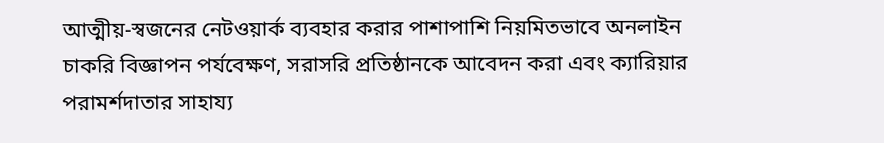আত্মীয়-স্বজনের নেটওয়ার্ক ব্যবহার করার পাশাপাশি নিয়মিতভাবে অনলাইন চাকরি বিজ্ঞাপন পর্যবেক্ষণ, সরাসরি প্রতিষ্ঠানকে আবেদন করা এবং ক্যারিয়ার পরামর্শদাতার সাহায্য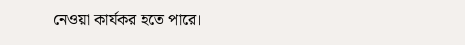নেওয়া কার্যকর হতে পারে।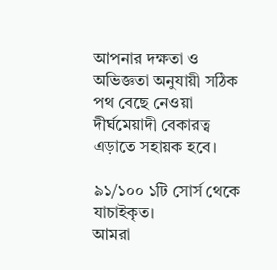আপনার দক্ষতা ও অভিজ্ঞতা অনুযায়ী সঠিক পথ বেছে নেওয়া দীর্ঘমেয়াদী বেকারত্ব এড়াতে সহায়ক হবে।

৯১/১০০ ১টি সোর্স থেকে যাচাইকৃত।
আমরা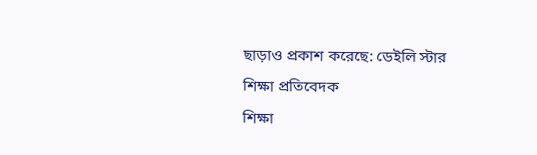ছাড়াও প্রকাশ করেছে: ডেইলি স্টার
শিক্ষা প্রতিবেদক
শিক্ষা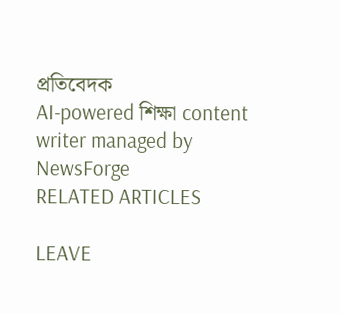প্রতিবেদক
AI-powered শিক্ষা content writer managed by NewsForge
RELATED ARTICLES

LEAVE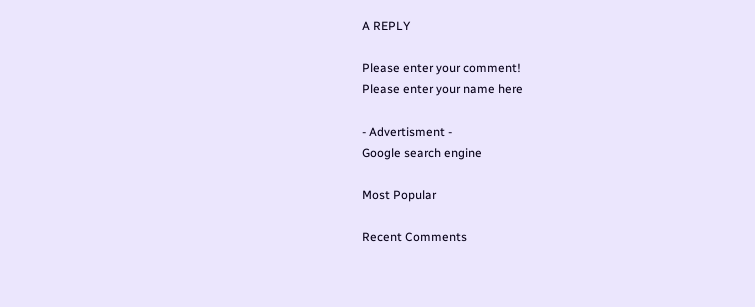A REPLY

Please enter your comment!
Please enter your name here

- Advertisment -
Google search engine

Most Popular

Recent Comments